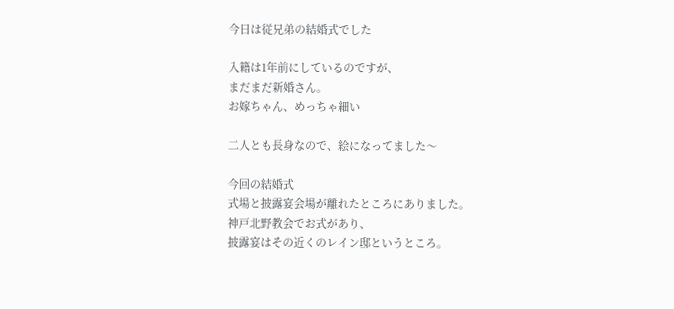今日は従兄弟の結婚式でした

入籍は1年前にしているのですが、
まだまだ新婚さん。
お嫁ちゃん、めっちゃ細い

二人とも長身なので、絵になってました〜

今回の結婚式
式場と披露宴会場が離れたところにありました。
神戸北野教会でお式があり、
披露宴はその近くのレイン邸というところ。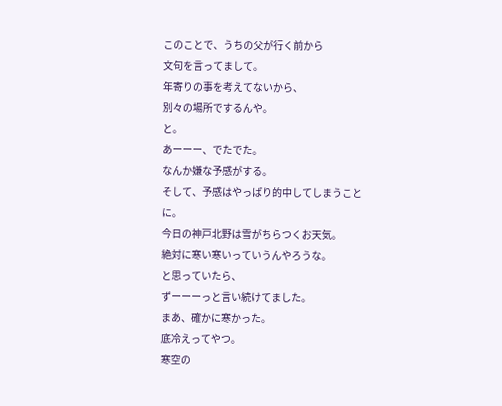このことで、うちの父が行く前から
文句を言ってまして。
年寄りの事を考えてないから、
別々の場所でするんや。
と。
あーーー、でたでた。
なんか嫌な予感がする。
そして、予感はやっぱり的中してしまうことに。
今日の神戸北野は雪がちらつくお天気。
絶対に寒い寒いっていうんやろうな。
と思っていたら、
ずーーーっと言い続けてました。
まあ、確かに寒かった。
底冷えってやつ。
寒空の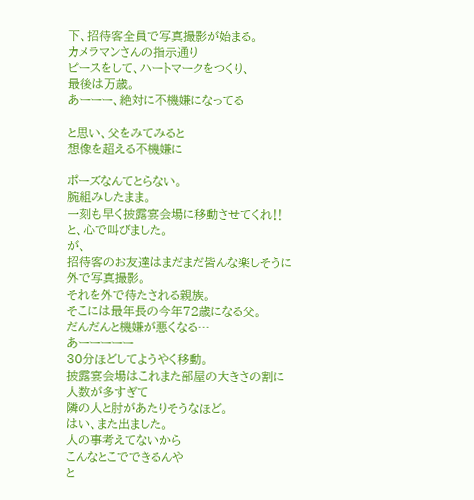下、招待客全員で写真撮影が始まる。
カメラマンさんの指示通り
ピースをして、ハートマークをつくり、
最後は万歳。
あーーー、絶対に不機嫌になってる

と思い、父をみてみると
想像を超える不機嫌に

ポーズなんてとらない。
腕組みしたまま。
一刻も早く披露宴会場に移動させてくれ‼
と、心で叫びました。
が、
招待客のお友達はまだまだ皆んな楽しそうに
外で写真撮影。
それを外で待たされる親族。
そこには最年長の今年72歳になる父。
だんだんと機嫌が悪くなる…
あーーーーー
30分ほどしてようやく移動。
披露宴会場はこれまた部屋の大きさの割に
人数が多すぎて
隣の人と肘があたりそうなほど。
はい、また出ました。
人の事考えてないから
こんなとこでできるんや
と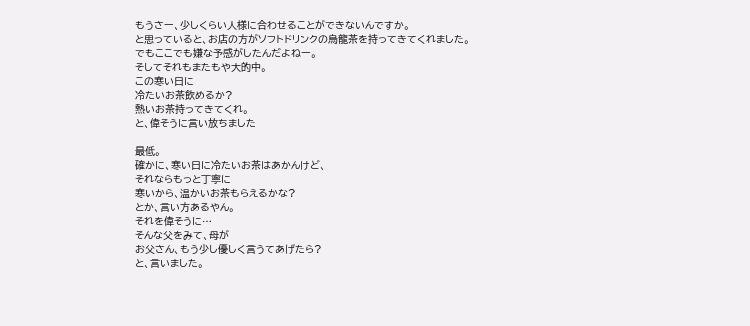もうさー、少しくらい人様に合わせることができないんですか。
と思っていると、お店の方がソフトドリンクの烏龍茶を持ってきてくれました。
でもここでも嫌な予感がしたんだよねー。
そしてそれもまたもや大的中。
この寒い日に
冷たいお茶飲めるか?
熱いお茶持ってきてくれ。
と、偉そうに言い放ちました

最低。
確かに、寒い日に冷たいお茶はあかんけど、
それならもっと丁寧に
寒いから、温かいお茶もらえるかな?
とか、言い方あるやん。
それを偉そうに…
そんな父をみて、母が
お父さん、もう少し優しく言うてあげたら?
と、言いました。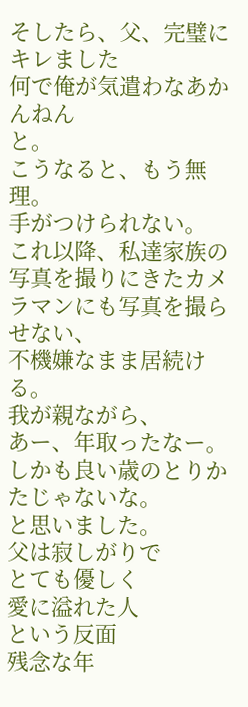そしたら、父、完璧にキレました
何で俺が気遣わなあかんねん
と。
こうなると、もう無理。
手がつけられない。
これ以降、私達家族の写真を撮りにきたカメラマンにも写真を撮らせない、
不機嫌なまま居続ける。
我が親ながら、
あー、年取ったなー。
しかも良い歳のとりかたじゃないな。
と思いました。
父は寂しがりで
とても優しく
愛に溢れた人
という反面
残念な年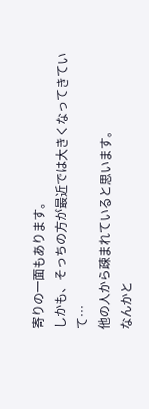寄りの一面もあります。
しかも、そっちの方が最近では大きくなってきていて…
他の人から疎まれていると思います。
なんかと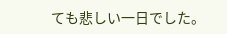ても悲しい一日でした。